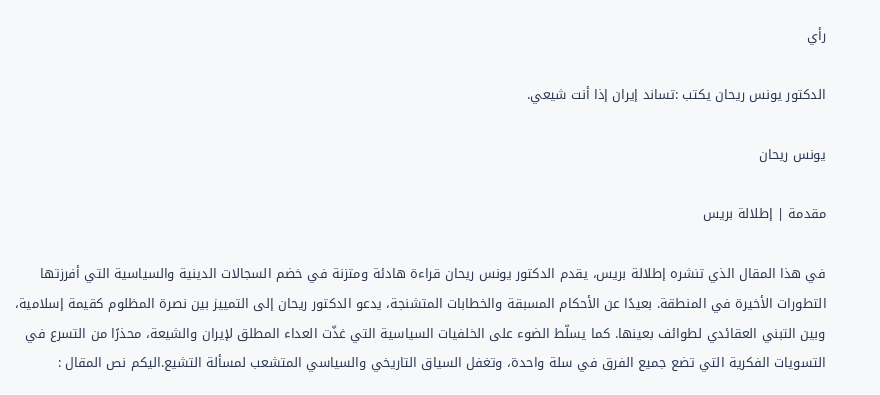رأي

الدكتور يونس ريحان يكتب :تساند إيران إذا أنت شيعي.

يونس ريحان

مقدمة | إطلالة بريس

في هذا المقال الذي تنشره إطلالة بريس، يقدم الدكتور يونس ريحان قراءة هادئة ومتزنة في خضم السجالات الدينية والسياسية التي أفرزتها التطورات الأخيرة في المنطقة. بعيدًا عن الأحكام المسبقة والخطابات المتشنجة، يدعو الدكتور ريحان إلى التمييز بين نصرة المظلوم كقيمة إسلامية، وبين التبني العقائدي لطوائف بعينها. كما يسلّط الضوء على الخلفيات السياسية التي غذّت العداء المطلق لإيران والشيعة، محذرًا من التسرع في التسويات الفكرية التي تضع جميع الفرق في سلة واحدة، وتغفل السياق التاريخي والسياسي المتشعب لمسألة التشيع.اليكم نص المقال :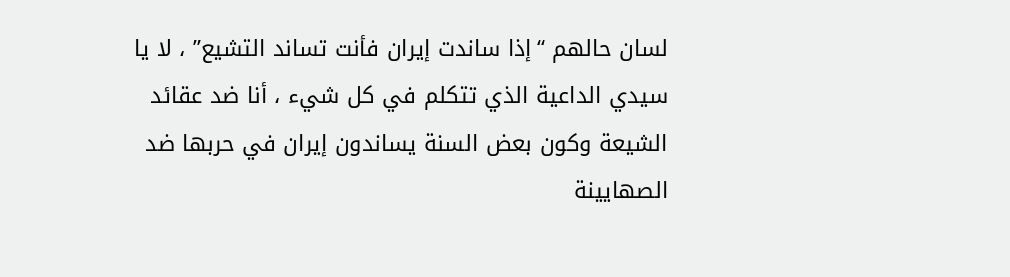لسان حالهم “إذا ساندت إيران فأنت تساند التشيع” ، لا يا سيدي الداعية الذي تتكلم في كل شيء ، أنا ضد عقائد الشيعة وكون بعض السنة يساندون إيران في حربها ضد الصهايينة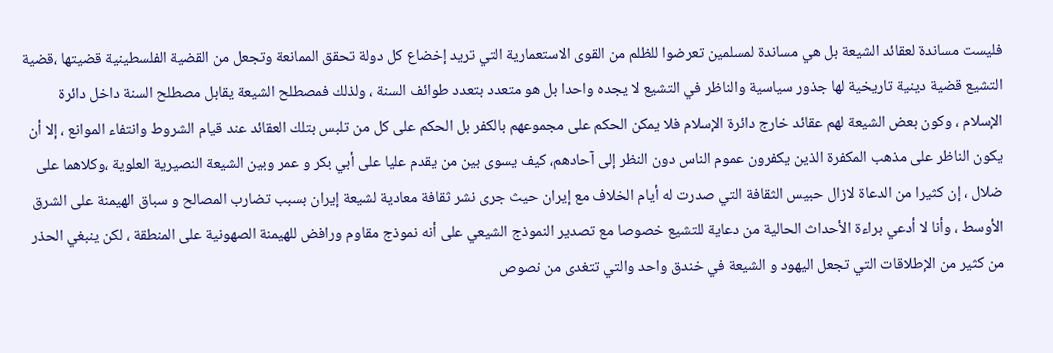فليست مساندة لعقائد الشيعة بل هي مساندة لمسلمين تعرضوا للظلم من القوى الاستعمارية التي تريد إخضاع كل دولة تحقق الممانعة وتجعل من القضية الفلسطينية قضيتها ،قضية التشيع قضية دينية تاريخية لها جذور سياسية والناظر في التشيع لا يجده واحدا بل هو متعدد بتعدد طوائف السنة ، ولذلك فمصطلح الشيعة يقابل مصطلح السنة داخل دائرة الإسلام ، وكون بعض الشيعة لهم عقائد خارج دائرة الإسلام فلا يمكن الحكم على مجموعهم بالكفر بل الحكم على كل من تلبس بتلك العقائد عند قيام الشروط وانتفاء الموانع ، إلا أن يكون الناظر على مذهب المكفرة الذين يكفرون عموم الناس دون النظر إلى آحادهم، كيف يسوى بين من يقدم عليا على أبي بكر و عمر وبين الشيعة النصيرية العلوية ،وكلاهما على ضلال ، إن كثيرا من الدعاة لازال حبيس الثقافة التي صدرت له أيام الخلاف مع إيران حيث جرى نشر ثقافة معادية لشيعة إيران بسبب تضارب المصالح و سباق الهيمنة على الشرق الأوسط ، وأنا لا أدعي براءة الأحداث الحالية من دعاية للتشيع خصوصا مع تصدير النموذج الشيعي على أنه نموذج مقاوم ورافض للهيمنة الصهونية على المنطقة ، لكن ينبغي الحذر من كثير من الإطلاقات التي تجعل اليهود و الشيعة في خندق واحد والتي تتغدى من نصوص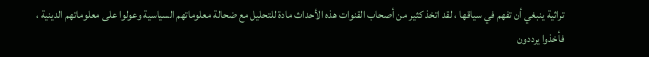تراثية ينبغي أن تفهم في سياقها ، لقد اتخذ كثير من أصحاب القنوات هذه الأحداث مادة للتحليل مع ضحالة معلوماتهم السياسية وعولوا على معلوماتهم الدينية ، فأخذوا يرددون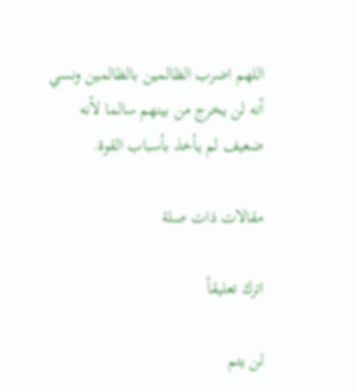اللهم اضرب الظالمين بالظالمين ونسي أنه لن يخرج من بينهم سالما لأنه ضعيف لم يأخذ بأسباب القوة.

مقالات ذات صلة

اترك تعليقاً

لن يتم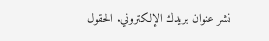نشر عنوان بريدك الإلكتروني. الحقول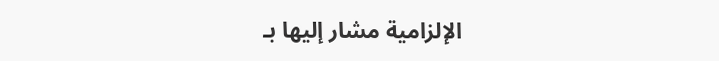الإلزامية مشار إليها بـ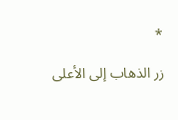*

زر الذهاب إلى الأعلى